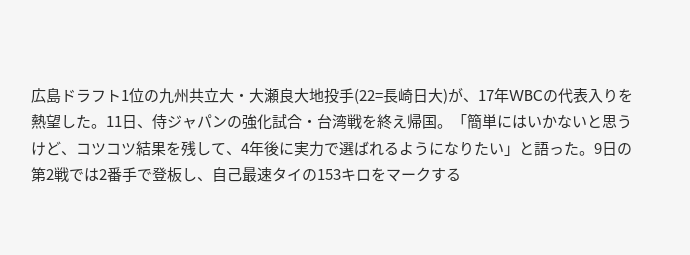広島ドラフト1位の九州共立大・大瀬良大地投手(22=長崎日大)が、17年WBCの代表入りを熱望した。11日、侍ジャパンの強化試合・台湾戦を終え帰国。「簡単にはいかないと思うけど、コツコツ結果を残して、4年後に実力で選ばれるようになりたい」と語った。9日の第2戦では2番手で登板し、自己最速タイの153キロをマークする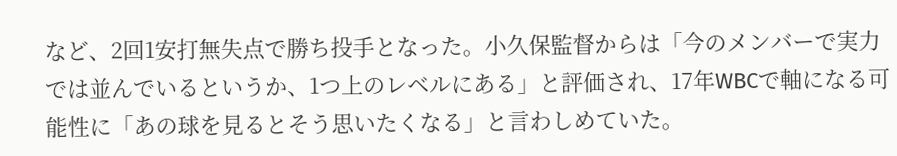など、2回1安打無失点で勝ち投手となった。小久保監督からは「今のメンバーで実力では並んでいるというか、1つ上のレベルにある」と評価され、17年WBCで軸になる可能性に「あの球を見るとそう思いたくなる」と言わしめていた。